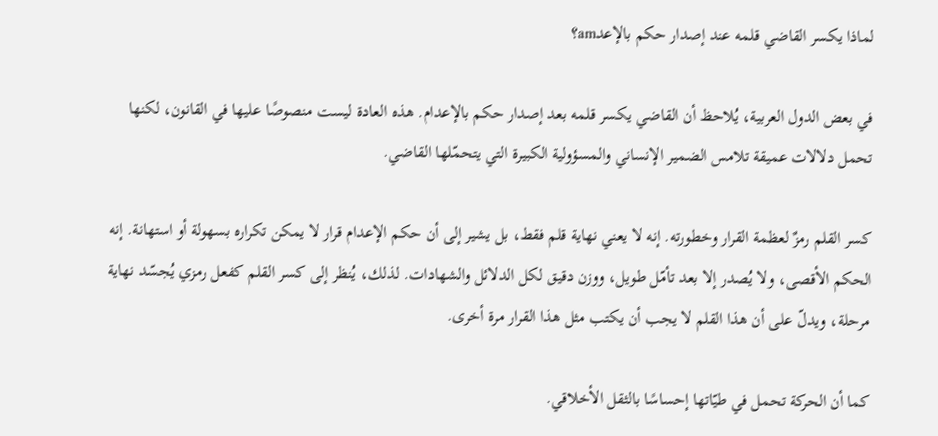لماذا يكسر القاضي قلمه عند إصدار حكم بالإعدam؟

في بعض الدول العربية، يُلاحظ أن القاضي يكسر قلمه بعد إصدار حكم بالإعدام. هذه العادة ليست منصوصًا عليها في القانون، لكنها تحمل دلالات عميقة تلامس الضمير الإنساني والمسؤولية الكبيرة التي يتحمّلها القاضي.

كسر القلم رمزٌ لعظمة القرار وخطورته. إنه لا يعني نهاية قلم فقط، بل يشير إلى أن حكم الإعدام قرار لا يمكن تكراره بسهولة أو استهانة. إنه الحكم الأقصى، ولا يُصدر إلا بعد تأمّل طويل، ووزن دقيق لكل الدلائل والشهادات. لذلك، يُنظر إلى كسر القلم كفعل رمزي يُجسّد نهاية مرحلة، ويدلّ على أن هذا القلم لا يجب أن يكتب مثل هذا القرار مرة أخرى.

كما أن الحركة تحمل في طيّاتها إحساسًا بالثقل الأخلاقي.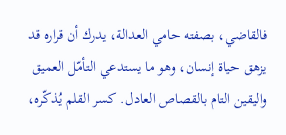فالقاضي، بصفته حامي العدالة، يدرك أن قراره قد يزهق حياة إنسان، وهو ما يستدعي التأمّل العميق واليقين التام بالقصاص العادل. كسر القلم يُذكّره،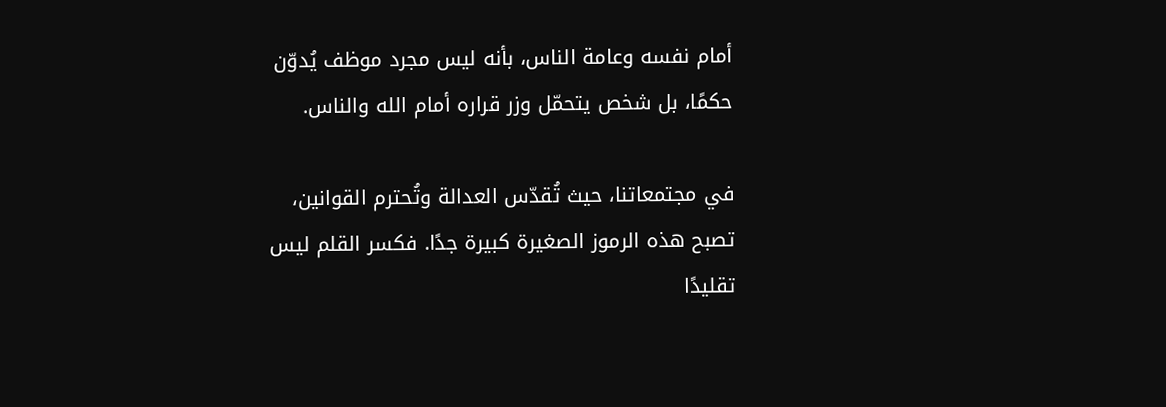أمام نفسه وعامة الناس، بأنه ليس مجرد موظف يُدوّن حكمًا، بل شخص يتحمّل وزر قراره أمام الله والناس.

في مجتمعاتنا، حيث تُقدّس العدالة وتُحترم القوانين، تصبح هذه الرموز الصغيرة كبيرة جدًا. فكسر القلم ليس تقليدًا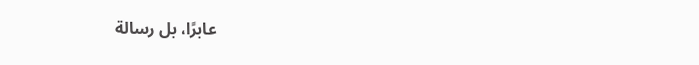عابرًا، بل رسالة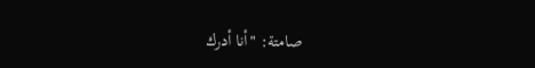صامتة: "أنا أدرك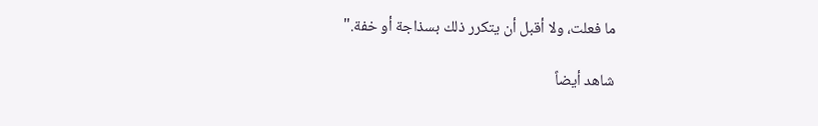ما فعلت، ولا أقبل أن يتكرر ذلك بسذاجة أو خفة."

شاهد أيضاً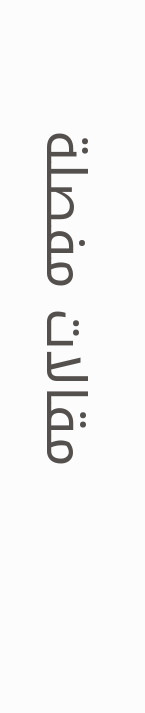مقالات مفصلة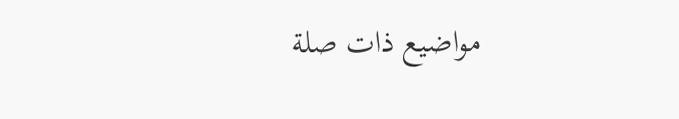مواضيع ذات صلة